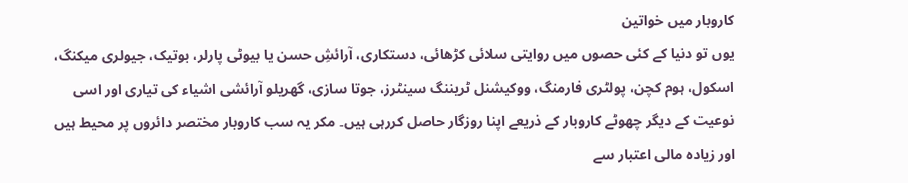کاروبار میں خواتین
یوں تو دنیا کے کئی حصوں میں روایتی سلائی کڑھائی، دستکاری، آرائشِ حسن یا بیوٹی پارلر، بوتیک، جیولری میکنگ، اسکول، ہوم کچن، پولٹری فارمنگ، ووکیشنل ٹریننگ سینٹرز، جوتا سازی، گھریلو آرائشی اشیاء کی تیاری اور اسی نوعیت کے دیگر چھوٹے کاروبار کے ذریعے اپنا روزگار حاصل کررہی ہیں۔ مکر یہ سب کاروبار مختصر دائروں پر محیط ہیں اور زیادہ مالی اعتبار سے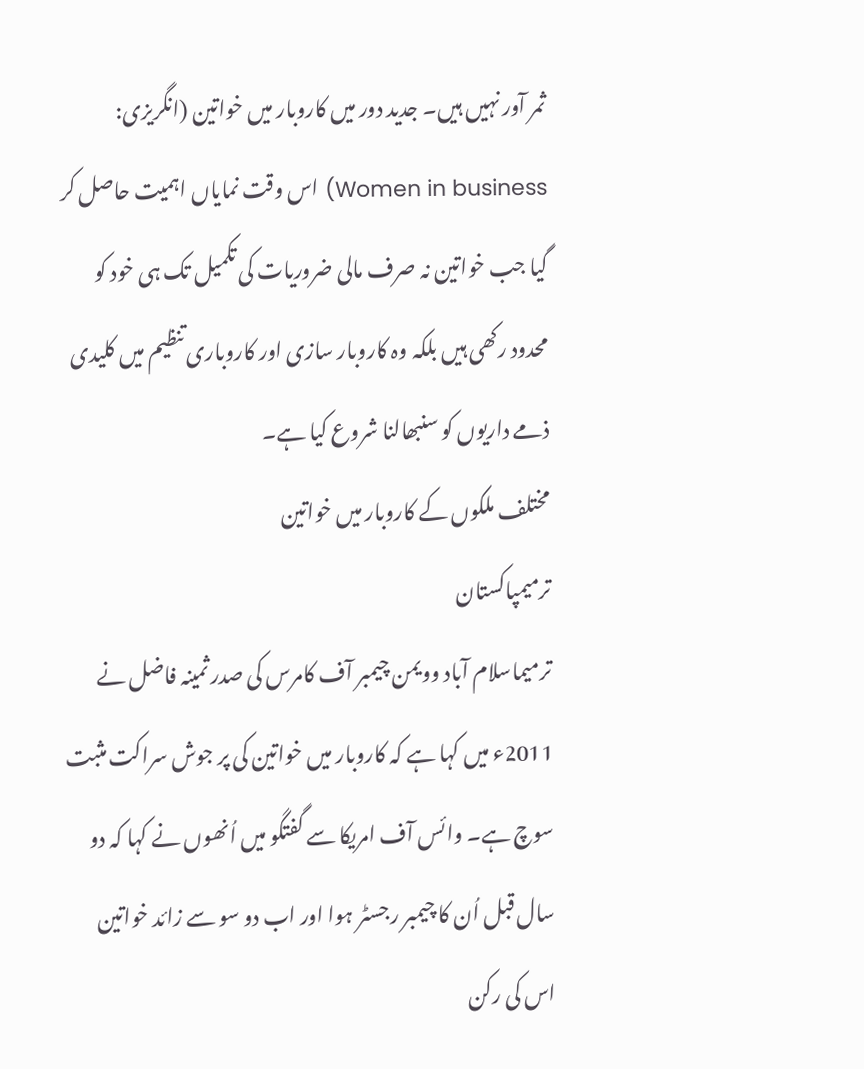ثمر آور نہیں ہیں۔ جدید دور میں کاروبار میں خواتین (انگریزی: Women in business) اس وقت نمایاں اہمیت حاصل کر گیا جب خواتین نہ صرف مالی ضروریات کی تکمیل تک ہی خود کو محدود رکھی ہیں بلکہ وہ کاروبار سازی اور کاروباری تنظیم میں کلیدی ذمے داریوں کو سنبھالنا شروع کیا ہے۔
مختلف ملکوں کے کاروبار میں خواتین
ترمیمپاکستان
ترمیماسلام آباد وویمن چیمبر آف کامرس کی صدر ثمینہ فاضل نے 2011ء میں کہا ہے کہ کاروبار میں خواتین کی پر جوش سراکت مثبت سوچ ہے۔ وائس آف امریکا سے گفتگو میں اُنھوں نے کہا کہ دو سال قبل اُن کا چیمبر رجسٹر ہوا اور اب دو سو سے زائد خواتین اس کی رکن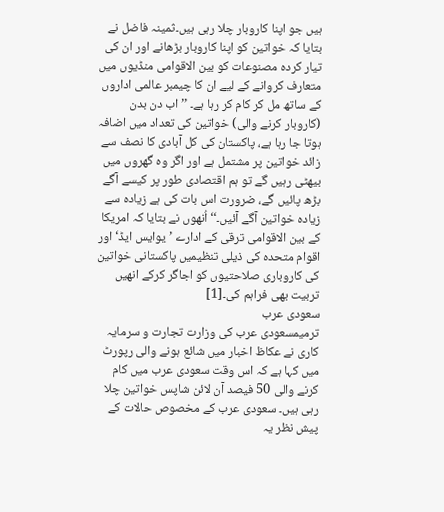ہیں جو اپنا کاروبار چلا رہی ہیں۔ثمینہ فاضل نے بتایا کہ خواتین کو اپنا کاروبار بڑھانے اور ان کی تیار کردہ مصنوعات کو بین الاقوامی منڈیوں میں متعارف کروانے کے لیے ان کا چیمبر عالمی اداروں کے ساتھ مل کر کام کر رہا ہے۔ ’’ اب دن بدن (کاروبار کرنے والی) خواتین کی تعداد میں اضافہ ہوتا جا رہا ہے، پاکستان کی کل آبادی کا نصف سے زائد خواتین پر مشتمل ہے اور اگر وہ گھروں میں بیھٹی رہیں گے تو ہم اقتصادی طور پر کیسے آگے بڑھ پائیں گے، ضرورت اس بات کی ہے زیادہ سے زیادہ خواتین آگے آئیں۔‘‘ اُنھوں نے بتایا کہ امریکا کے بین الاقوامی ترقی کے ادارے ’یوایس ایڈ‘ اور اقوام متحدہ کی ذیلی تنظیمیں پاکستانی خواتین کی کاروباری صلاحتیوں کو اجاگر کرکے انھیں تربیت بھی فراہم کی۔[1]
سعودی عرب
ترمیمسعودی عرب کی وزارت تجارت و سرمایہ کاری نے عکاظ اخبار میں شائع ہونے والی رپورٹ میں کہا ہے کہ اس وقت سعودی عرب میں کام کرنے والی 50 فیصد آن لائن شاپس خواتین چلا رہی ہیں۔ سعودی عرب کے مخصوص حالات کے پیش نظر یہ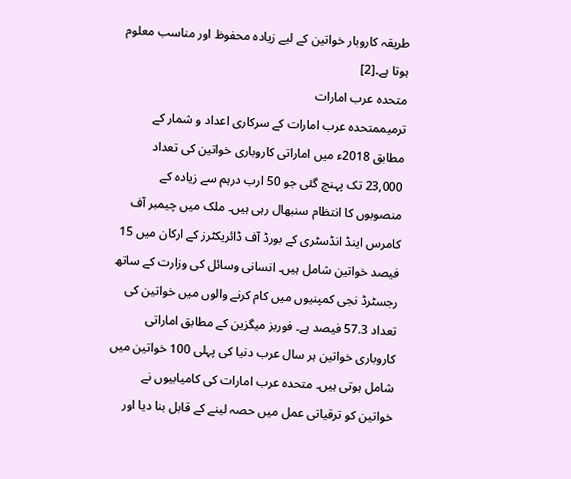طریقہ کاروبار خواتین کے لیے زیادہ محفوظ اور مناسب معلوم ہوتا ہے۔[2]
متحدہ عرب امارات
ترمیممتحدہ عرب امارات کے سرکاری اعداد و شمار کے مطابق 2018ء میں اماراتی کاروباری خواتین کی تعداد 23,000 تک پہنچ گئی جو 50 ارب درہم سے زیادہ کے منصوبوں کا انتظام سنبھال رہی ہیں۔ ملک میں چیمبر آف کامرس اینڈ انڈسٹری کے بورڈ آف ڈائریکٹرز کے ارکان میں 15 فیصد خواتین شامل ہیں۔ انسانی وسائل کی وزارت کے ساتھ رجسٹرڈ نجی کمپنیوں میں کام کرنے والوں میں خواتین کی تعداد 57.3 فیصد ہے۔ فوربز میگزین کے مطابق اماراتی کاروباری خواتین ہر سال عرب دنیا کی پہلی 100 خواتین میں شامل ہوتی ہیں۔ متحدہ عرب امارات کی کامیابیوں نے خواتین کو ترقیاتی عمل میں حصہ لینے کے قابل بنا دیا اور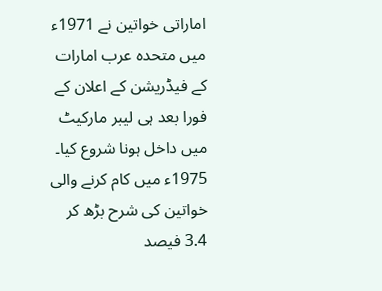اماراتی خواتین نے 1971ء میں متحدہ عرب امارات کے فیڈریشن کے اعلان کے فورا بعد ہی لیبر مارکیٹ میں داخل ہونا شروع کیا۔ 1975ء میں کام کرنے والی خواتین کی شرح بڑھ کر 3.4 فیصد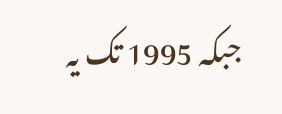جبکہ 1995 تک یہ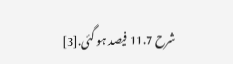شرح 11.7 فیصد ہو گئی.[3]